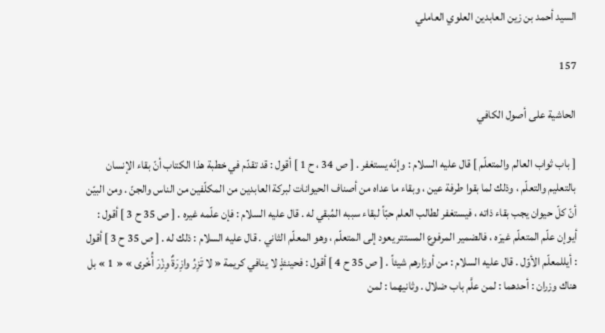السيد أحمد بن زين العابدين العلوي العاملي

157

الحاشية على أصول الكافي

[ باب ثواب العالم والمتعلّم ] قال عليه السلام : وإنّه يستغفر . [ ص 34 ، ح 1 ] أقول : قد تقدّم في خطبة هذا الكتاب أنّ بقاء الإنسان بالتعليم والتعلّم ، وذلك لما بقوا طرفة عين ، وبقاء ما عداه من أصناف الحيوانات لبركة العابدين من المكلّفين من الناس والجنّ . ومن البيّن أنّ كلّ حيوان يجب بقاء ذاته ، فيستغفر لطالب العلم حبّاً لبقاء سببه المُبقي له . قال عليه السلام : فإن علّمه غيره . [ ص 35 ح 3 ] أقول : أيوإن علّم المتعلّم غيرَه ، فالضمير المرفوع المستتر يعود إلى المتعلّم ، وهو المعلّم الثاني . قال عليه السلام : ذلك له . [ ص 35 ح 3 ] أقول : أيللمعلّم الأوّل . قال عليه السلام : من أوزارهم شيئاً . [ ص 35 ح 4 ] أقول : فحينئذٍ لا ينافي كريمة « لا تَزِرُ وازِرَةٌ وِزْرَ أُخْرى » « 1 » بل هناك وزران : أحدهما : لمن علَّم باب ضلال . وثانيهما : لمن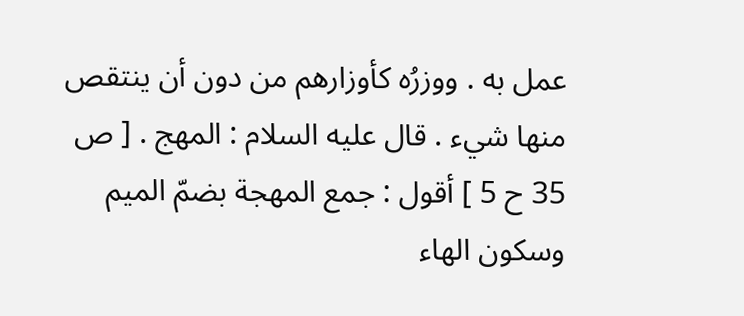عمل به . ووزرُه كأوزارهم من دون أن ينتقص منها شيء . قال عليه السلام : المهج . [ ص 35 ح 5 ] أقول : جمع المهجة بضمّ الميم وسكون الهاء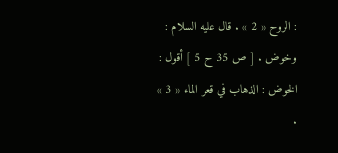: الروح « 2 » . قال عليه السلام : وخوض . [ ص 35 ح 5 ] أقول : الخوض : الذهاب في قعر الماء « 3 » .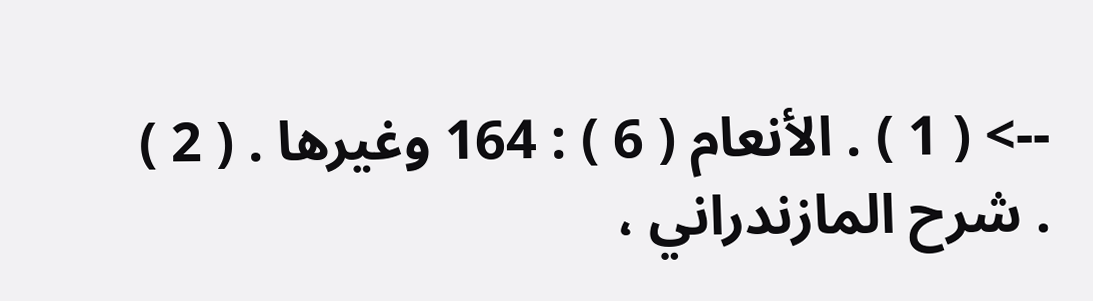--> ( 1 ) . الأنعام ( 6 ) : 164 وغيرها . ( 2 ) . شرح المازندراني ،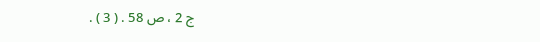ج 2 ، ص 58 . ( 3 ) .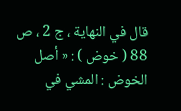قال في النهاية ، ج 2 ، ص 88 ( خوض ) : « أصل الخوض : المشي في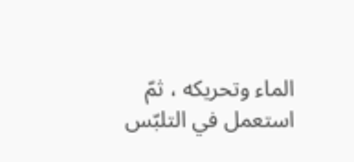الماء وتحريكه ، ثمّ استعمل في التلبّس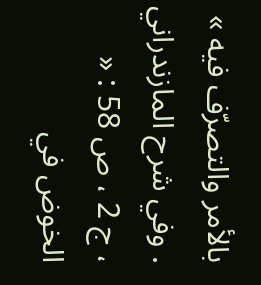بالأمر والتصرّف فيه » . وفي شرح المازندراني ، ج 2 ، ص 58 : « الخوض في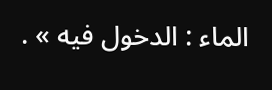الماء : الدخول فيه » .